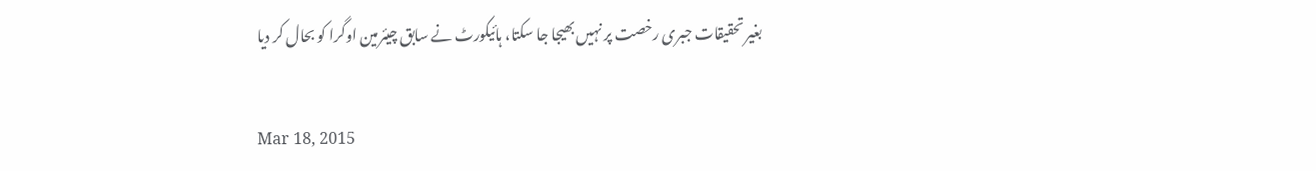بغیر تحقیقات جبری رخصت پر نہیں بھیجا جا سکتا، ہائیکورٹ نے سابق چیئرمین اوگرا کو بحال کر دیا

Mar 18, 2015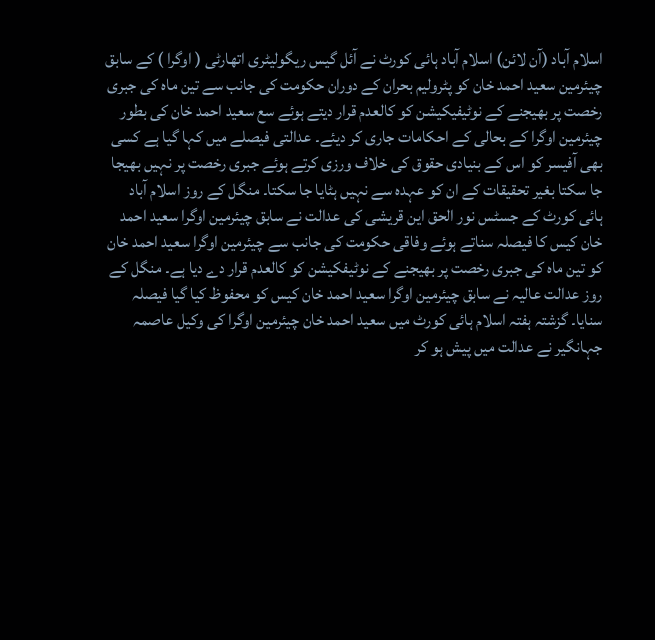اسلام آباد (آن لائن) اسلام آباد ہائی کورٹ نے آئل گیس ریگولیٹری اتھارٹی ( اوگرا ) کے سابق چیئرمین سعید احمد خان کو پٹرولیم بحران کے دوران حکومت کی جانب سے تین ماہ کی جبری رخصت پر بھیجنے کے نوٹیفیکیشن کو کالعدم قرار دیتے ہوئے سع سعید احمد خان کی بطور چیئرمین اوگرا کے بحالی کے احکامات جاری کر دیئے۔ عدالتی فیصلے میں کہا گیا ہے کسی بھی آفیسر کو اس کے بنیادی حقوق کی خلاف ورزی کرتے ہوئے جبری رخصت پر نہیں بھیجا جا سکتا بغیر تحقیقات کے ان کو عہدہ سے نہیں ہٹایا جا سکتا۔ منگل کے روز اسلام آباد ہائی کورٹ کے جسٹس نور الحق این قریشی کی عدالت نے سابق چیئرمین اوگرا سعید احمد خان کیس کا فیصلہ سناتے ہوئے وفاقی حکومت کی جانب سے چیئرمین اوگرا سعید احمد خان کو تین ماہ کی جبری رخصت پر بھیجنے کے نوٹیفکیشن کو کالعدم قرار دے دیا ہے۔ منگل کے روز عدالت عالیہ نے سابق چیئرمین اوگرا سعید احمد خان کیس کو محفوظ کیا گیا فیصلہ سنایا۔ گزشتہ ہفتہ اسلام ہائی کورٹ میں سعید احمد خان چیئرمین اوگرا کی وکیل عاصمہ جہانگیر نے عدالت میں پیش ہو کر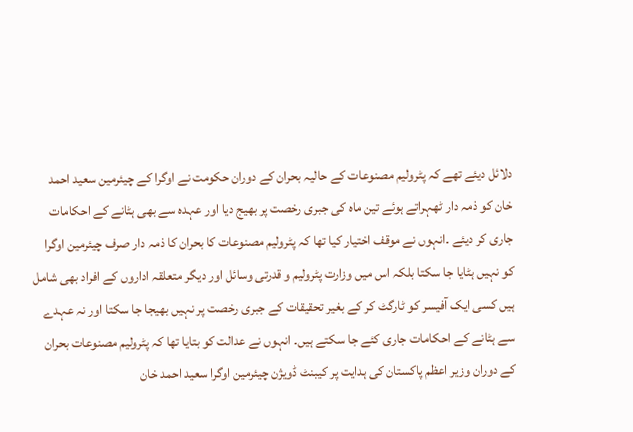دلائل دیئے تھے کہ پٹرولیم مصنوعات کے حالیہ بحران کے دوران حکومت نے اوگرا کے چیئرمین سعید احمد خان کو ذمہ دار ٹھہراتے ہوئے تین ماہ کی جبری رخصت پر بھیج دیا اور عہدہ سے بھی ہٹانے کے احکامات جاری کر دیئے ۔انہوں نے موقف اختیار کیا تھا کہ پٹرولیم مصنوعات کا بحران کا ذمہ دار صرف چیئرمین اوگرا کو نہیں ہٹایا جا سکتا بلکہ اس میں وزارت پٹرولیم و قدرتی وسائل اور دیگر متعلقہ اداروں کے افراد بھی شامل ہیں کسی ایک آفیسر کو ٹارگٹ کر کے بغیر تحقیقات کے جبری رخصت پر نہیں بھیجا جا سکتا اور نہ عہدے سے ہٹانے کے احکامات جاری کئے جا سکتے ہیں۔ انہوں نے عدالت کو بتایا تھا کہ پٹرولیم مصنوعات بحران کے دوران وزیر اعظم پاکستان کی ہدایت پر کیبنٹ ڈویژن چیئرمین اوگرا سعید احمد خان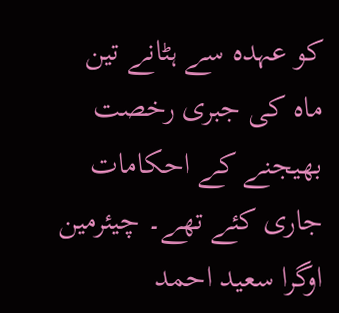کو عہدہ سے ہٹانے تین ماہ کی جبری رخصت بھیجنے کے احکامات جاری کئے تھے۔ چیئرمین اوگرا سعید احمد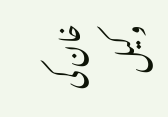خان کی وکیل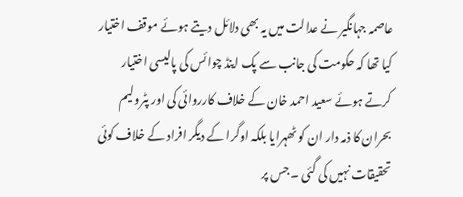عاصمہ جہانگیر نے عدالت میں یہ بھی دلائل دیتے ہوئے موقف اختیار کیا تھا کہ حکومت کی جانب سے پک اینڈ چوائس کی پالیسی اختیار کرتے ہوئے سعید احمد خان کے خلاف کارروائی کی اور پٹرولیم بحران کا ذمہ دار ان کو ٹھہرایا بلکہ اوگرا کے دیگر افراد کے خلاف کوئی تحقیقات نہیں کی گئی ۔ جس پر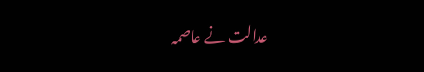عدالت نے عاصمہ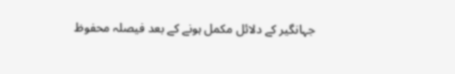جہانگیر کے دلائل مکمل ہونے کے بعد فیصلہ محفوظ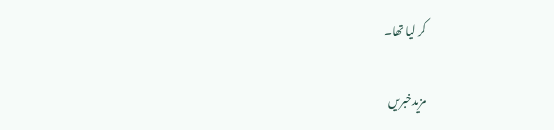کر لیا تھا۔

مزیدخبریں